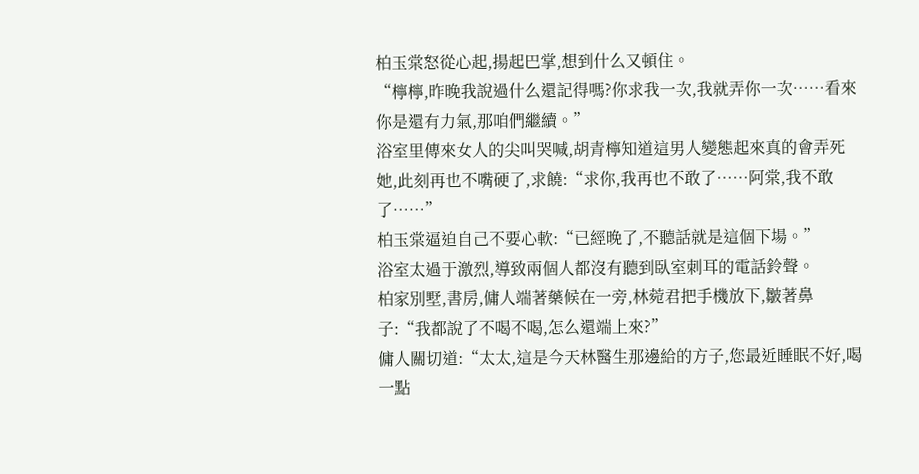柏玉棠怒從心起,揚起巴掌,想到什么又頓住。
“檸檸,昨晚我說過什么還記得嗎?你求我一次,我就弄你一次……看來你是還有力氣,那咱們繼續。”
浴室里傳來女人的尖叫哭喊,胡青檸知道這男人變態起來真的會弄死她,此刻再也不嘴硬了,求饒:“求你,我再也不敢了……阿棠,我不敢了……”
柏玉棠逼迫自己不要心軟:“已經晚了,不聽話就是這個下場。”
浴室太過于激烈,導致兩個人都沒有聽到臥室刺耳的電話鈴聲。
柏家別墅,書房,傭人端著藥候在一旁,林菀君把手機放下,皺著鼻子:“我都說了不喝不喝,怎么還端上來?”
傭人關切道:“太太,這是今天林醫生那邊給的方子,您最近睡眠不好,喝一點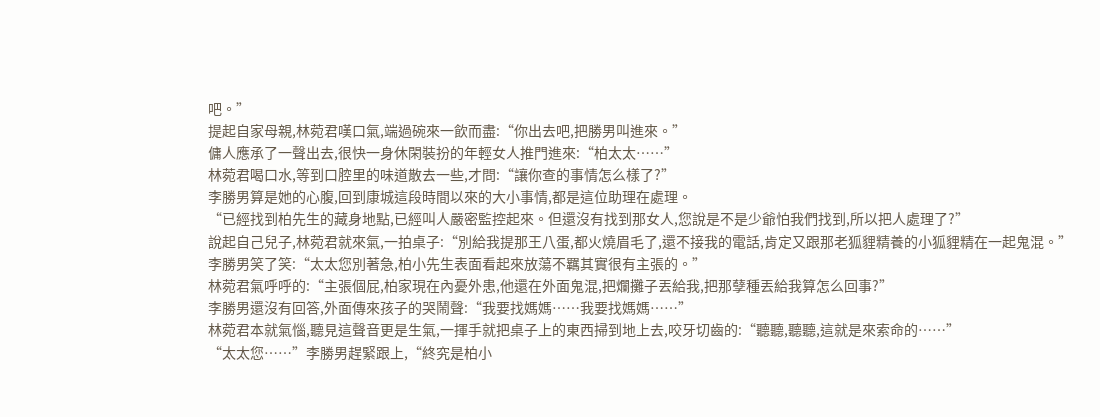吧。”
提起自家母親,林菀君嘆口氣,端過碗來一飲而盡:“你出去吧,把勝男叫進來。”
傭人應承了一聲出去,很快一身休閑裝扮的年輕女人推門進來:“柏太太……”
林菀君喝口水,等到口腔里的味道散去一些,才問:“讓你查的事情怎么樣了?”
李勝男算是她的心腹,回到康城這段時間以來的大小事情,都是這位助理在處理。
“已經找到柏先生的藏身地點,已經叫人嚴密監控起來。但還沒有找到那女人,您說是不是少爺怕我們找到,所以把人處理了?”
說起自己兒子,林菀君就來氣,一拍桌子:“別給我提那王八蛋,都火燒眉毛了,還不接我的電話,肯定又跟那老狐貍精養的小狐貍精在一起鬼混。”
李勝男笑了笑:“太太您別著急,柏小先生表面看起來放蕩不羈其實很有主張的。”
林菀君氣呼呼的:“主張個屁,柏家現在內憂外患,他還在外面鬼混,把爛攤子丟給我,把那孽種丟給我算怎么回事?”
李勝男還沒有回答,外面傳來孩子的哭鬧聲:“我要找媽媽……我要找媽媽……”
林菀君本就氣惱,聽見這聲音更是生氣,一揮手就把桌子上的東西掃到地上去,咬牙切齒的:“聽聽,聽聽,這就是來索命的……”
“太太您……”李勝男趕緊跟上,“終究是柏小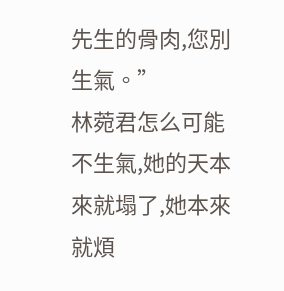先生的骨肉,您別生氣。”
林菀君怎么可能不生氣,她的天本來就塌了,她本來就煩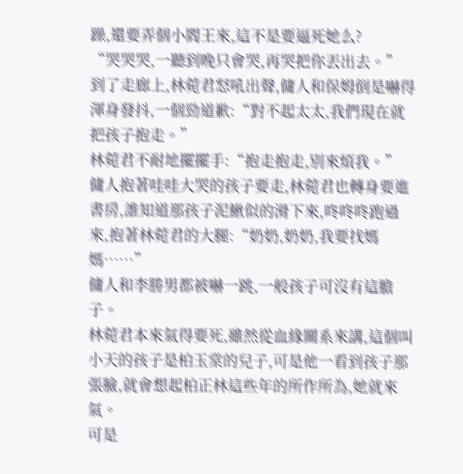躁,還要弄個小閻王來,這不是要逼死她么?
“哭哭哭,一聽到晚只會哭,再哭把你丟出去。”
到了走廊上,林菀君怒吼出聲,傭人和保姆倒是嚇得渾身發抖,一個勁道歉:“對不起太太,我們現在就把孩子抱走。”
林菀君不耐地擺擺手:“抱走抱走,別來煩我。”
傭人抱著哇哇大哭的孩子要走,林菀君也轉身要進書房,誰知道那孩子泥鰍似的滑下來,咚咚咚跑過來,抱著林菀君的大腿:“奶奶,奶奶,我要找媽媽……”
傭人和李勝男都被嚇一跳,一般孩子可沒有這膽子。
林菀君本來氣得要死,雖然從血緣關系來講,這個叫小天的孩子是柏玉棠的兒子,可是他一看到孩子那張臉,就會想起柏正林這些年的所作所為,她就來氣。
可是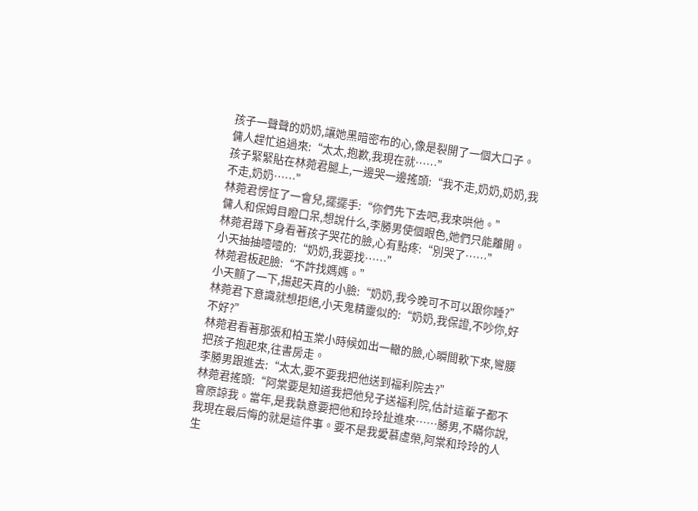孩子一聲聲的奶奶,讓她黑暗密布的心,像是裂開了一個大口子。
傭人趕忙追過來:“太太,抱歉,我現在就……”
孩子緊緊貼在林菀君腿上,一邊哭一邊搖頭:“我不走,奶奶,奶奶,我不走,奶奶……”
林菀君愣怔了一會兒,擺擺手:“你們先下去吧,我來哄他。”
傭人和保姆目瞪口呆,想說什么,李勝男使個眼色,她們只能離開。
林菀君蹲下身看著孩子哭花的臉,心有點疼:“別哭了……”
小天抽抽噎噎的:“奶奶,我要找……”
林菀君板起臉:“不許找媽媽。”
小天顫了一下,揚起天真的小臉:“奶奶,我今晚可不可以跟你睡?”
林菀君下意識就想拒絕,小天鬼精靈似的:“奶奶,我保證,不吵你,好不好?”
林菀君看著那張和柏玉棠小時候如出一轍的臉,心瞬間軟下來,彎腰把孩子抱起來,往書房走。
李勝男跟進去:“太太,要不要我把他送到福利院去?”
林菀君搖頭:“阿棠要是知道我把他兒子送福利院,估計這輩子都不會原諒我。當年,是我執意要把他和玲玲扯進來……勝男,不瞞你說,我現在最后悔的就是這件事。要不是我愛慕虛榮,阿棠和玲玲的人生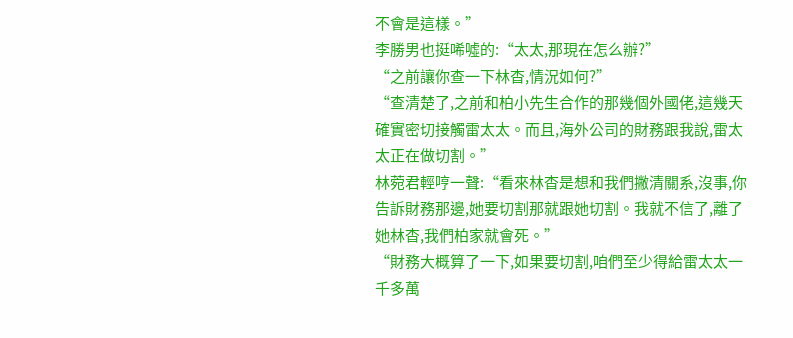不會是這樣。”
李勝男也挺唏噓的:“太太,那現在怎么辦?”
“之前讓你查一下林杳,情況如何?”
“查清楚了,之前和柏小先生合作的那幾個外國佬,這幾天確實密切接觸雷太太。而且,海外公司的財務跟我說,雷太太正在做切割。”
林菀君輕哼一聲:“看來林杳是想和我們撇清關系,沒事,你告訴財務那邊,她要切割那就跟她切割。我就不信了,離了她林杳,我們柏家就會死。”
“財務大概算了一下,如果要切割,咱們至少得給雷太太一千多萬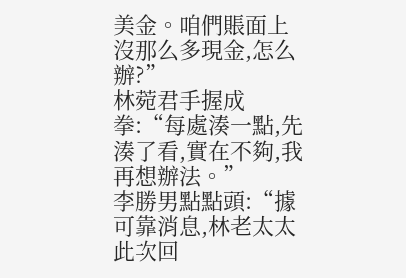美金。咱們賬面上沒那么多現金,怎么辦?”
林菀君手握成拳:“每處湊一點,先湊了看,實在不夠,我再想辦法。”
李勝男點點頭:“據可靠消息,林老太太此次回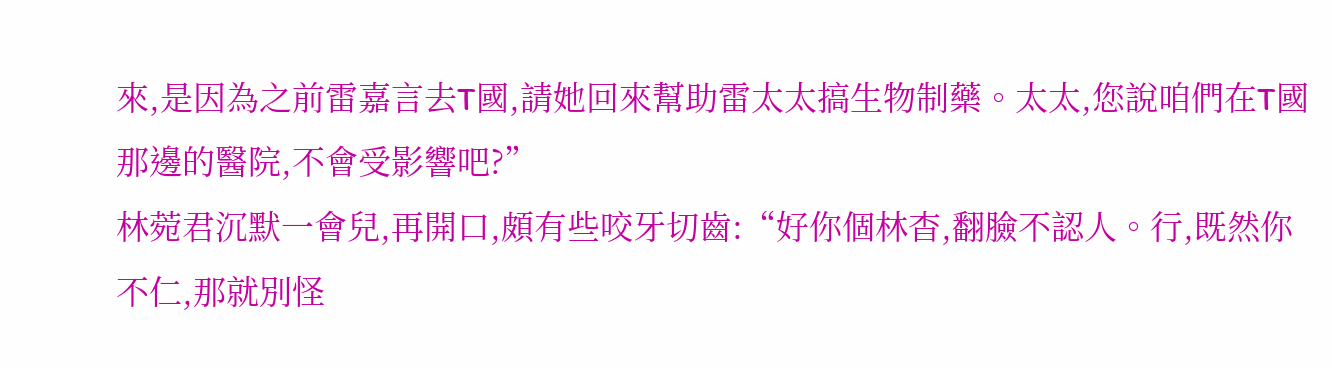來,是因為之前雷嘉言去T國,請她回來幫助雷太太搞生物制藥。太太,您說咱們在T國那邊的醫院,不會受影響吧?”
林菀君沉默一會兒,再開口,頗有些咬牙切齒:“好你個林杳,翻臉不認人。行,既然你不仁,那就別怪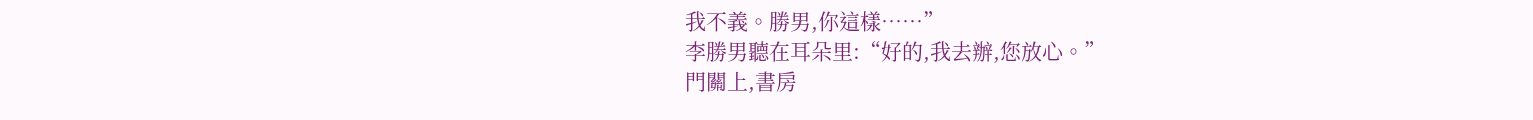我不義。勝男,你這樣……”
李勝男聽在耳朵里:“好的,我去辦,您放心。”
門關上,書房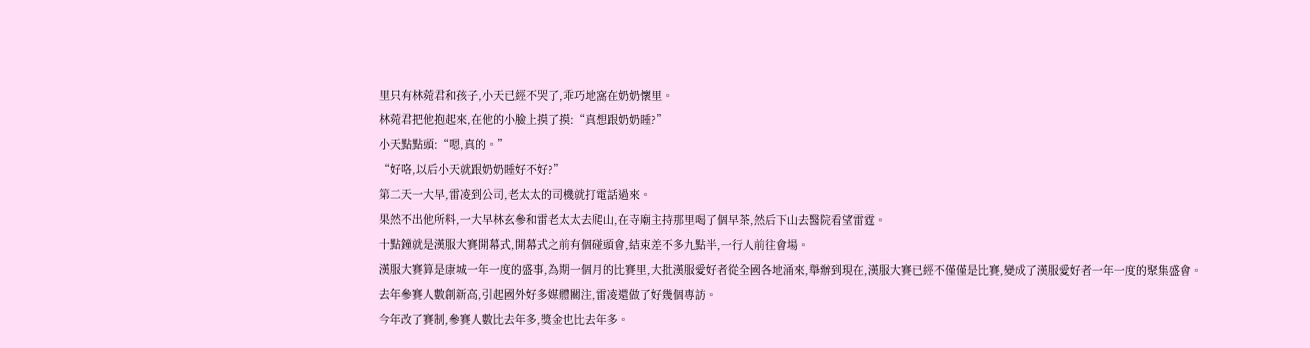里只有林菀君和孩子,小天已經不哭了,乖巧地窩在奶奶懷里。
林菀君把他抱起來,在他的小臉上摸了摸:“真想跟奶奶睡?”
小天點點頭:“嗯,真的。”
“好咯,以后小天就跟奶奶睡好不好?”
第二天一大早,雷凌到公司,老太太的司機就打電話過來。
果然不出他所料,一大早林玄參和雷老太太去爬山,在寺廟主持那里喝了個早茶,然后下山去醫院看望雷霆。
十點鐘就是漢服大賽開幕式,開幕式之前有個碰頭會,結束差不多九點半,一行人前往會場。
漢服大賽算是康城一年一度的盛事,為期一個月的比賽里,大批漢服愛好者從全國各地涌來,舉辦到現在,漢服大賽已經不僅僅是比賽,變成了漢服愛好者一年一度的聚集盛會。
去年參賽人數創新高,引起國外好多媒體關注,雷凌還做了好幾個專訪。
今年改了賽制,參賽人數比去年多,獎金也比去年多。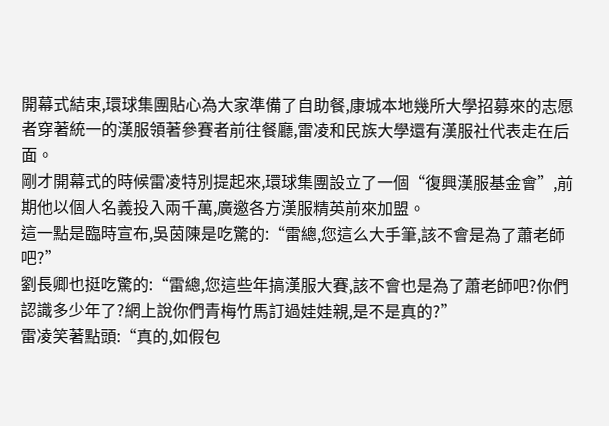開幕式結束,環球集團貼心為大家準備了自助餐,康城本地幾所大學招募來的志愿者穿著統一的漢服領著參賽者前往餐廳,雷凌和民族大學還有漢服社代表走在后面。
剛才開幕式的時候雷凌特別提起來,環球集團設立了一個“復興漢服基金會”,前期他以個人名義投入兩千萬,廣邀各方漢服精英前來加盟。
這一點是臨時宣布,吳茵陳是吃驚的:“雷總,您這么大手筆,該不會是為了蕭老師吧?”
劉長卿也挺吃驚的:“雷總,您這些年搞漢服大賽,該不會也是為了蕭老師吧?你們認識多少年了?網上說你們青梅竹馬訂過娃娃親,是不是真的?”
雷凌笑著點頭:“真的,如假包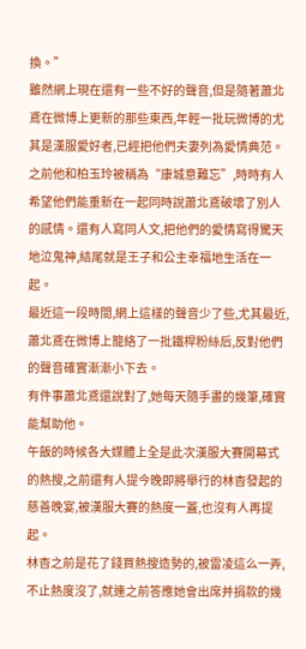換。”
雖然網上現在還有一些不好的聲音,但是隨著蕭北鳶在微博上更新的那些東西,年輕一批玩微博的尤其是漢服愛好者,已經把他們夫妻列為愛情典范。
之前他和柏玉玲被稱為“康城意難忘”,時時有人希望他們能重新在一起同時說蕭北鳶破壞了別人的感情。還有人寫同人文,把他們的愛情寫得驚天地泣鬼神,結尾就是王子和公主幸福地生活在一起。
最近這一段時間,網上這樣的聲音少了些,尤其最近,蕭北鳶在微博上籠絡了一批鐵桿粉絲后,反對他們的聲音確實漸漸小下去。
有件事蕭北鳶還說對了,她每天隨手畫的幾筆,確實能幫助他。
午飯的時候各大媒體上全是此次漢服大賽開幕式的熱搜,之前還有人提今晚即將舉行的林杳發起的慈善晚宴,被漢服大賽的熱度一蓋,也沒有人再提起。
林杳之前是花了錢買熱搜造勢的,被雷凌這么一弄,不止熱度沒了,就連之前答應她會出席并捐款的幾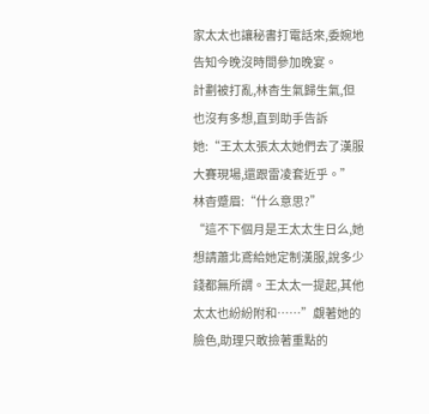家太太也讓秘書打電話來,委婉地告知今晚沒時間參加晚宴。
計劃被打亂,林杳生氣歸生氣,但也沒有多想,直到助手告訴她:“王太太張太太她們去了漢服大賽現場,還跟雷凌套近乎。”
林杳蹙眉:“什么意思?”
“這不下個月是王太太生日么,她想請蕭北鳶給她定制漢服,說多少錢都無所謂。王太太一提起,其他太太也紛紛附和……”覷著她的臉色,助理只敢撿著重點的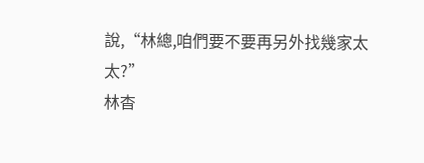說,“林總,咱們要不要再另外找幾家太太?”
林杳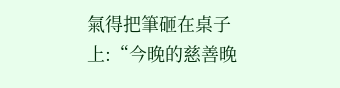氣得把筆砸在桌子上:“今晚的慈善晚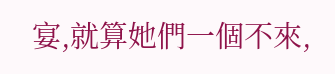宴,就算她們一個不來,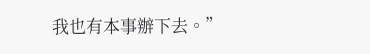我也有本事辦下去。”